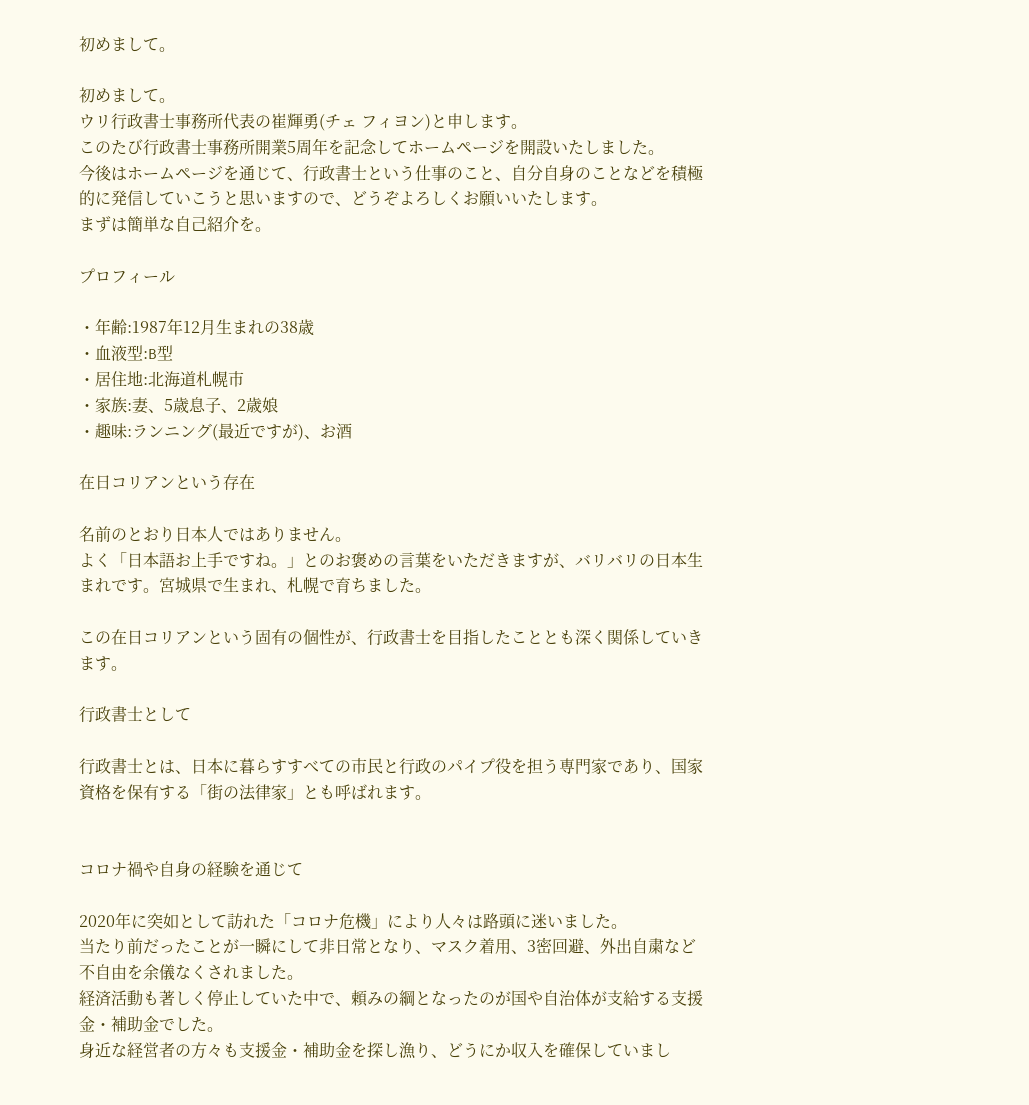初めまして。

初めまして。
ウリ行政書士事務所代表の崔輝勇(チェ フィヨン)と申します。
このたび行政書士事務所開業5周年を記念してホームページを開設いたしました。
今後はホームページを通じて、行政書士という仕事のこと、自分自身のことなどを積極的に発信していこうと思いますので、どうぞよろしくお願いいたします。
まずは簡単な自己紹介を。

プロフィール

・年齢:1987年12月生まれの38歳
・血液型:B型
・居住地:北海道札幌市
・家族:妻、5歳息子、2歳娘
・趣味:ランニング(最近ですが)、お酒

在日コリアンという存在

名前のとおり日本人ではありません。
よく「日本語お上手ですね。」とのお褒めの言葉をいただきますが、バリバリの日本生まれです。宮城県で生まれ、札幌で育ちました。

この在日コリアンという固有の個性が、行政書士を目指したこととも深く関係していきます。

行政書士として

行政書士とは、日本に暮らすすべての市民と行政のパイプ役を担う専門家であり、国家資格を保有する「街の法律家」とも呼ばれます。


コロナ禍や自身の経験を通じて

2020年に突如として訪れた「コロナ危機」により人々は路頭に迷いました。
当たり前だったことが一瞬にして非日常となり、マスク着用、3密回避、外出自粛など不自由を余儀なくされました。
経済活動も著しく停止していた中で、頼みの綱となったのが国や自治体が支給する支援金・補助金でした。
身近な経営者の方々も支援金・補助金を探し漁り、どうにか収入を確保していまし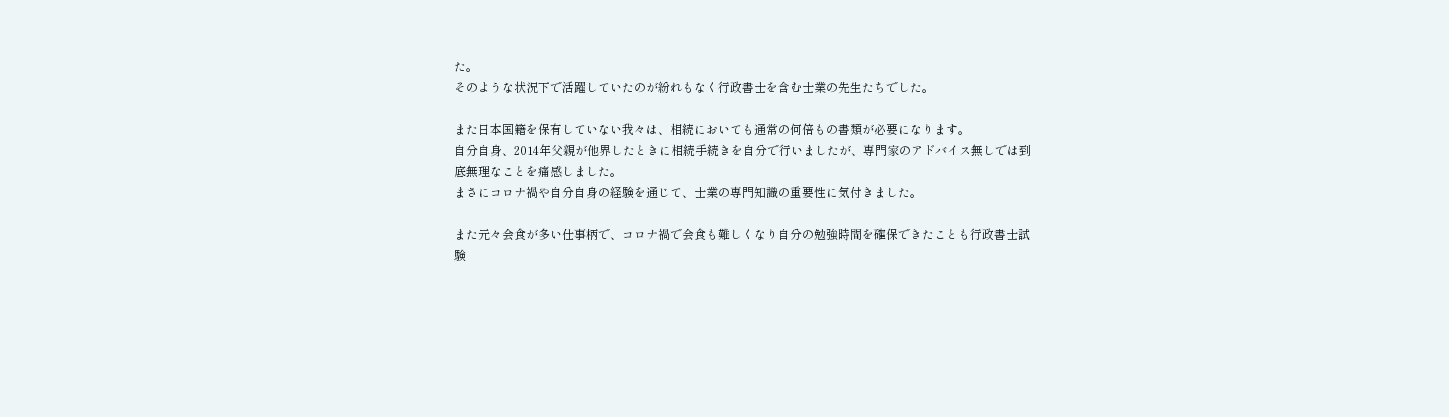た。
そのような状況下で活躍していたのが紛れもなく行政書士を含む士業の先生たちでした。

また日本国籍を保有していない我々は、相続においても通常の何倍もの書類が必要になります。
自分自身、2014年父親が他界したときに相続手続きを自分で行いましたが、専門家のアドバイス無しでは到底無理なことを痛感しました。
まさにコロナ禍や自分自身の経験を通じて、士業の専門知識の重要性に気付きました。

また元々会食が多い仕事柄で、コロナ禍で会食も難しくなり自分の勉強時間を確保できたことも行政書士試験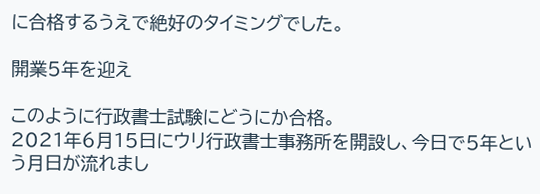に合格するうえで絶好のタイミングでした。

開業5年を迎え

このように行政書士試験にどうにか合格。
2021年6月15日にウリ行政書士事務所を開設し、今日で5年という月日が流れまし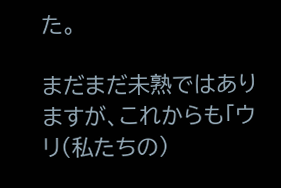た。

まだまだ未熟ではありますが、これからも「ウリ(私たちの)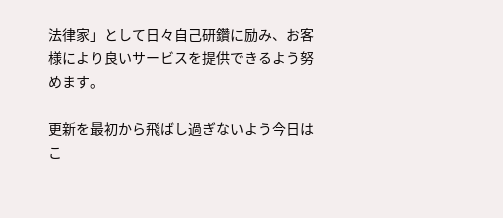法律家」として日々自己研鑽に励み、お客様により良いサービスを提供できるよう努めます。

更新を最初から飛ばし過ぎないよう今日はこ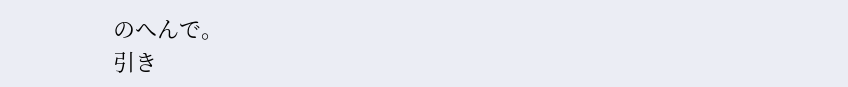のへんで。
引き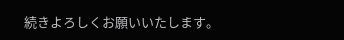続きよろしくお願いいたします。